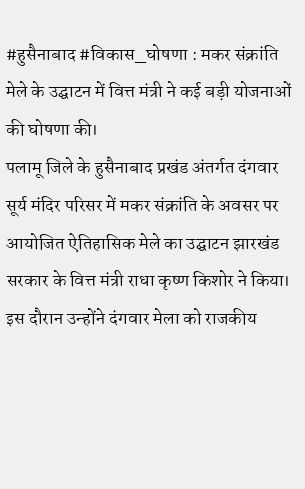#हुसैनाबाद #विकास_घोषणा : मकर संक्रांति मेले के उद्घाटन में वित्त मंत्री ने कई बड़ी योजनाओं की घोषणा की।
पलामू जिले के हुसैनाबाद प्रखंड अंतर्गत दंगवार सूर्य मंदिर परिसर में मकर संक्रांति के अवसर पर आयोजित ऐतिहासिक मेले का उद्घाटन झारखंड सरकार के वित्त मंत्री राधा कृष्ण किशोर ने किया। इस दौरान उन्होंने दंगवार मेला को राजकीय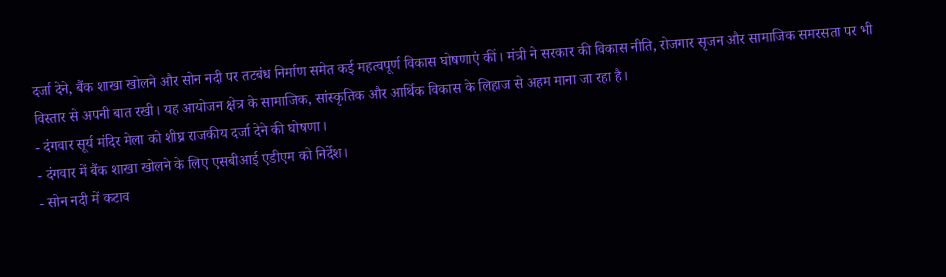दर्जा देने, बैंक शाखा खोलने और सोन नदी पर तटबंध निर्माण समेत कई महत्वपूर्ण विकास घोषणाएं कीं। मंत्री ने सरकार की विकास नीति, रोजगार सृजन और सामाजिक समरसता पर भी विस्तार से अपनी बात रखी। यह आयोजन क्षेत्र के सामाजिक, सांस्कृतिक और आर्थिक विकास के लिहाज से अहम माना जा रहा है।
- दंगवार सूर्य मंदिर मेला को शीघ्र राजकीय दर्जा देने की घोषणा।
- दंगवार में बैंक शाखा खोलने के लिए एसबीआई एडीएम को निर्देश।
- सोन नदी में कटाव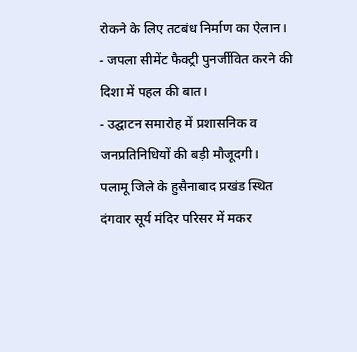रोकने के लिए तटबंध निर्माण का ऐलान।
- जपला सीमेंट फैक्ट्री पुनर्जीवित करने की दिशा में पहल की बात।
- उद्घाटन समारोह में प्रशासनिक व जनप्रतिनिधियों की बड़ी मौजूदगी।
पलामू जिले के हुसैनाबाद प्रखंड स्थित दंगवार सूर्य मंदिर परिसर में मकर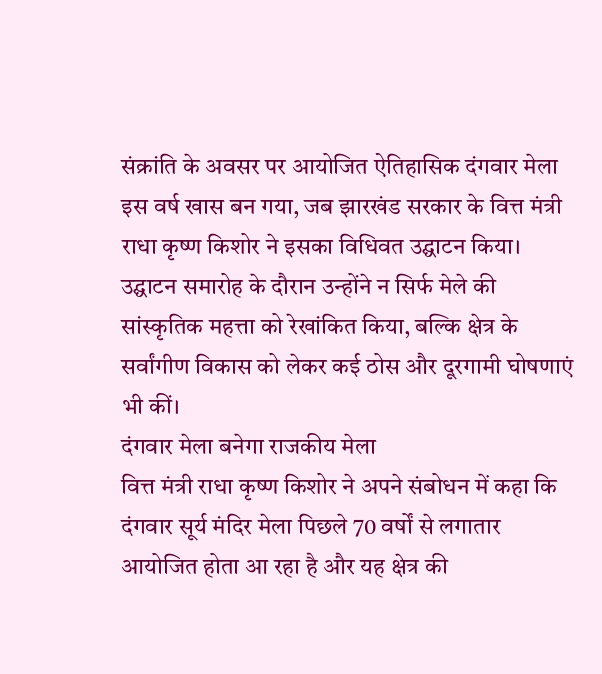संक्रांति के अवसर पर आयोजित ऐतिहासिक दंगवार मेला इस वर्ष खास बन गया, जब झारखंड सरकार के वित्त मंत्री राधा कृष्ण किशोर ने इसका विधिवत उद्घाटन किया। उद्घाटन समारोह के दौरान उन्होंने न सिर्फ मेले की सांस्कृतिक महत्ता को रेखांकित किया, बल्कि क्षेत्र के सर्वांगीण विकास को लेकर कई ठोस और दूरगामी घोषणाएं भी कीं।
दंगवार मेला बनेगा राजकीय मेला
वित्त मंत्री राधा कृष्ण किशोर ने अपने संबोधन में कहा कि दंगवार सूर्य मंदिर मेला पिछले 70 वर्षों से लगातार आयोजित होता आ रहा है और यह क्षेत्र की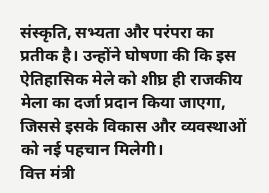संस्कृति, सभ्यता और परंपरा का प्रतीक है। उन्होंने घोषणा की कि इस ऐतिहासिक मेले को शीघ्र ही राजकीय मेला का दर्जा प्रदान किया जाएगा, जिससे इसके विकास और व्यवस्थाओं को नई पहचान मिलेगी।
वित्त मंत्री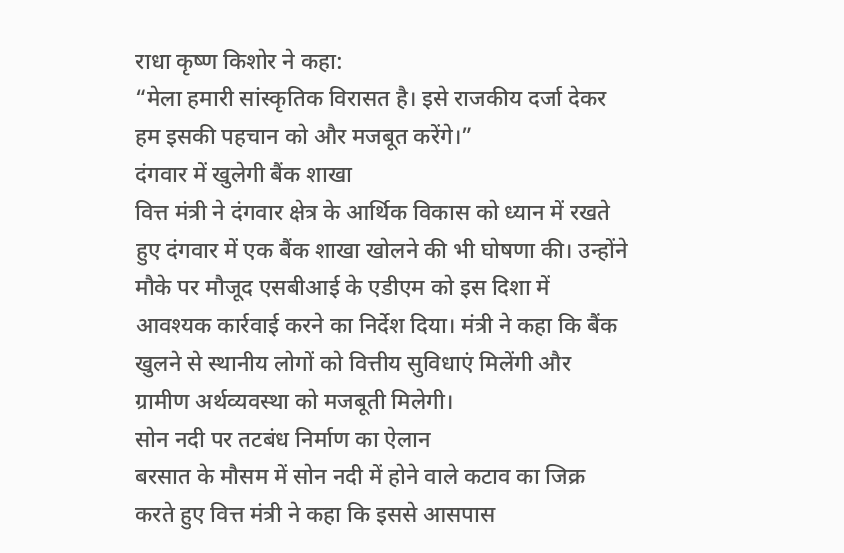राधा कृष्ण किशोर ने कहा:
“मेला हमारी सांस्कृतिक विरासत है। इसे राजकीय दर्जा देकर हम इसकी पहचान को और मजबूत करेंगे।”
दंगवार में खुलेगी बैंक शाखा
वित्त मंत्री ने दंगवार क्षेत्र के आर्थिक विकास को ध्यान में रखते हुए दंगवार में एक बैंक शाखा खोलने की भी घोषणा की। उन्होंने मौके पर मौजूद एसबीआई के एडीएम को इस दिशा में आवश्यक कार्रवाई करने का निर्देश दिया। मंत्री ने कहा कि बैंक खुलने से स्थानीय लोगों को वित्तीय सुविधाएं मिलेंगी और ग्रामीण अर्थव्यवस्था को मजबूती मिलेगी।
सोन नदी पर तटबंध निर्माण का ऐलान
बरसात के मौसम में सोन नदी में होने वाले कटाव का जिक्र करते हुए वित्त मंत्री ने कहा कि इससे आसपास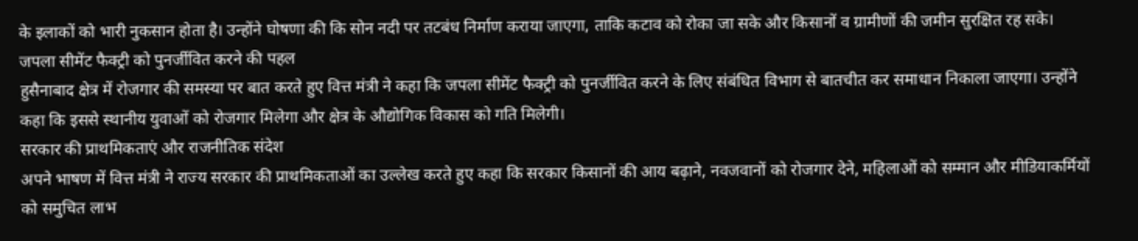के इलाकों को भारी नुकसान होता है। उन्होंने घोषणा की कि सोन नदी पर तटबंध निर्माण कराया जाएगा, ताकि कटाव को रोका जा सके और किसानों व ग्रामीणों की जमीन सुरक्षित रह सके।
जपला सीमेंट फैक्ट्री को पुनर्जीवित करने की पहल
हुसैनाबाद क्षेत्र में रोजगार की समस्या पर बात करते हुए वित्त मंत्री ने कहा कि जपला सीमेंट फैक्ट्री को पुनर्जीवित करने के लिए संबंधित विभाग से बातचीत कर समाधान निकाला जाएगा। उन्होंने कहा कि इससे स्थानीय युवाओं को रोजगार मिलेगा और क्षेत्र के औद्योगिक विकास को गति मिलेगी।
सरकार की प्राथमिकताएं और राजनीतिक संदेश
अपने भाषण में वित्त मंत्री ने राज्य सरकार की प्राथमिकताओं का उल्लेख करते हुए कहा कि सरकार किसानों की आय बढ़ाने, नवजवानों को रोजगार देने, महिलाओं को सम्मान और मीडियाकर्मियों को समुचित लाभ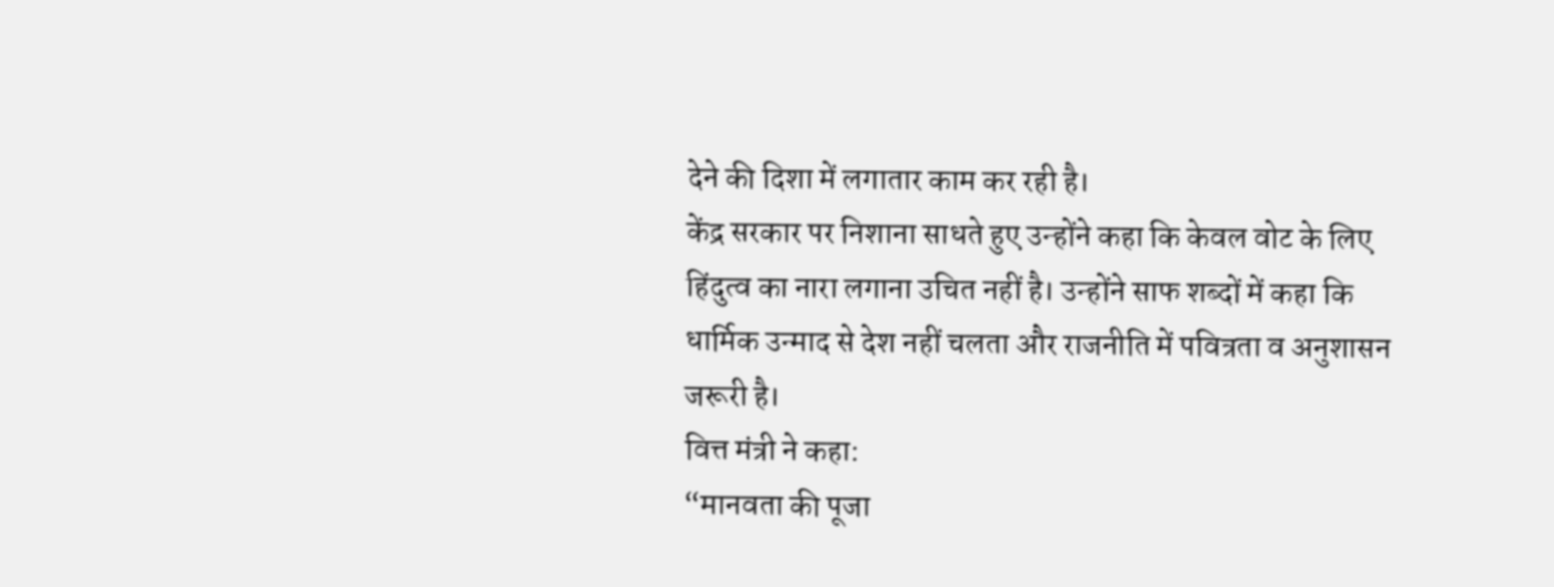देने की दिशा में लगातार काम कर रही है।
केंद्र सरकार पर निशाना साधते हुए उन्होंने कहा कि केवल वोट के लिए हिंदुत्व का नारा लगाना उचित नहीं है। उन्होंने साफ शब्दों में कहा कि धार्मिक उन्माद से देश नहीं चलता और राजनीति में पवित्रता व अनुशासन जरूरी है।
वित्त मंत्री ने कहा:
“मानवता की पूजा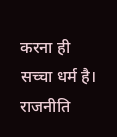करना ही सच्चा धर्म है। राजनीति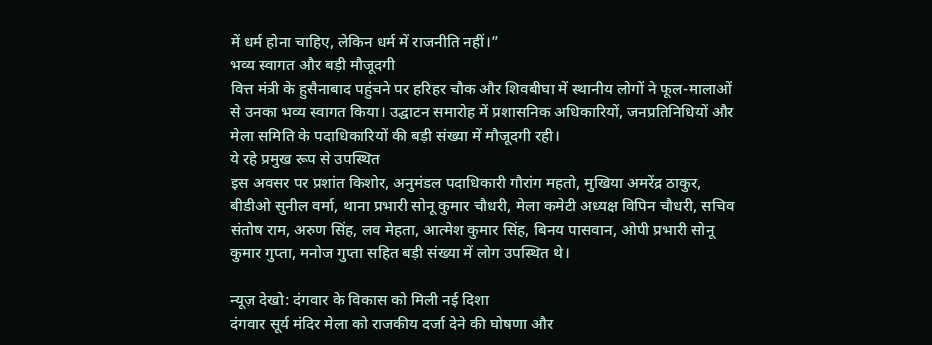में धर्म होना चाहिए, लेकिन धर्म में राजनीति नहीं।”
भव्य स्वागत और बड़ी मौजूदगी
वित्त मंत्री के हुसैनाबाद पहुंचने पर हरिहर चौक और शिवबीघा में स्थानीय लोगों ने फूल-मालाओं से उनका भव्य स्वागत किया। उद्घाटन समारोह में प्रशासनिक अधिकारियों, जनप्रतिनिधियों और मेला समिति के पदाधिकारियों की बड़ी संख्या में मौजूदगी रही।
ये रहे प्रमुख रूप से उपस्थित
इस अवसर पर प्रशांत किशोर, अनुमंडल पदाधिकारी गौरांग महतो, मुखिया अमरेंद्र ठाकुर, बीडीओ सुनील वर्मा, थाना प्रभारी सोनू कुमार चौधरी, मेला कमेटी अध्यक्ष विपिन चौधरी, सचिव संतोष राम, अरुण सिंह, लव मेहता, आत्मेश कुमार सिंह, बिनय पासवान, ओपी प्रभारी सोनू कुमार गुप्ता, मनोज गुप्ता सहित बड़ी संख्या में लोग उपस्थित थे।

न्यूज़ देखो: दंगवार के विकास को मिली नई दिशा
दंगवार सूर्य मंदिर मेला को राजकीय दर्जा देने की घोषणा और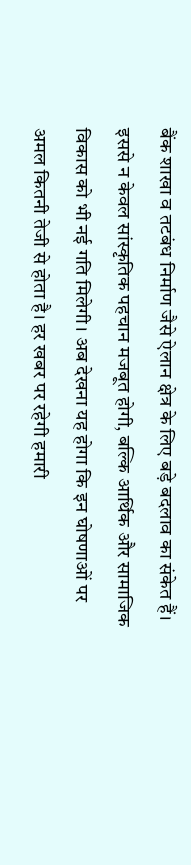बैंक शाखा व तटबंध निर्माण जैसे ऐलान क्षेत्र के लिए बड़े बदलाव का संकेत हैं। इससे न केवल सांस्कृतिक पहचान मजबूत होगी, बल्कि आर्थिक और सामाजिक विकास को भी नई गति मिलेगी। अब देखना यह होगा कि इन घोषणाओं पर अमल कितनी तेजी से होता है। हर खबर पर रहेगी हमारी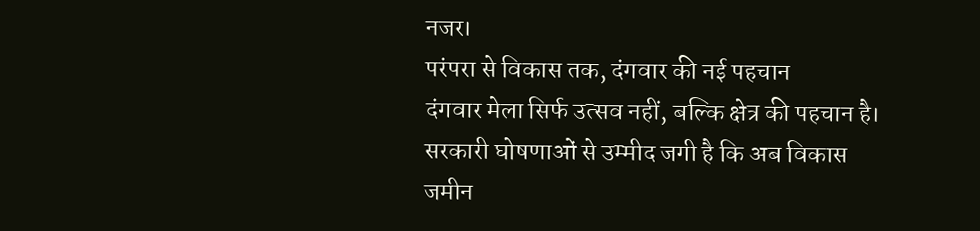नजर।
परंपरा से विकास तक, दंगवार की नई पहचान
दंगवार मेला सिर्फ उत्सव नहीं, बल्कि क्षेत्र की पहचान है।
सरकारी घोषणाओं से उम्मीद जगी है कि अब विकास जमीन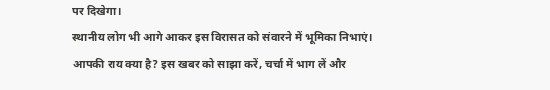पर दिखेगा।
स्थानीय लोग भी आगे आकर इस विरासत को संवारने में भूमिका निभाएं।
आपकी राय क्या है? इस खबर को साझा करें, चर्चा में भाग लें और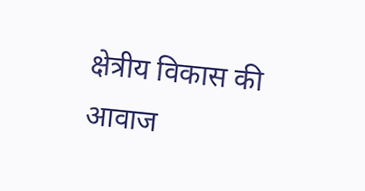क्षेत्रीय विकास की आवाज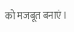को मजबूत बनाएं।